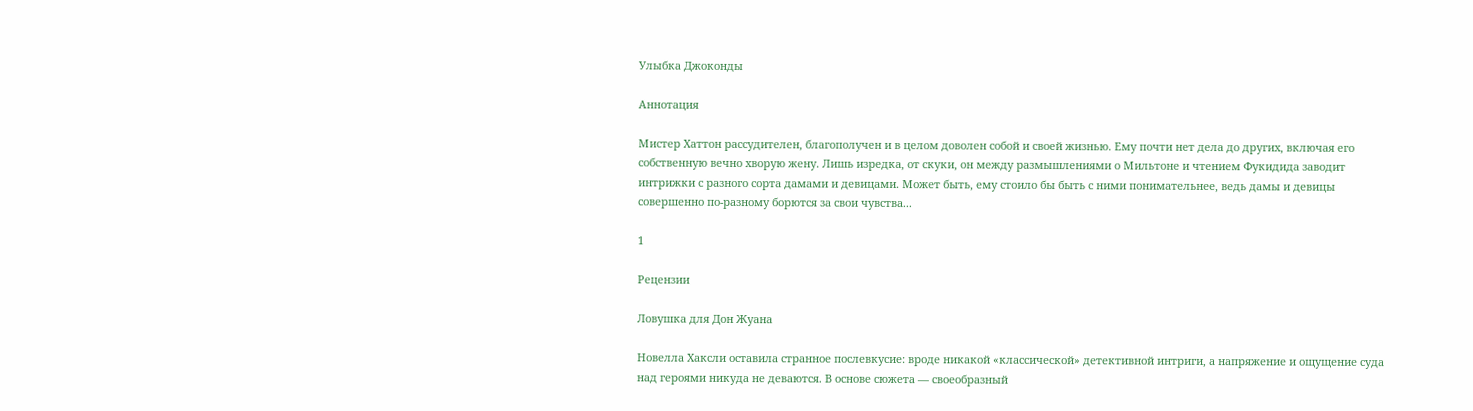Улыбка Джоконды

Аннотация

Мистер Хаттон рассудителен, благополучен и в целом доволен собой и своей жизнью. Ему почти нет дела до других, включая его собственную вечно хворую жену. Лишь изредка, от скуки, он между размышлениями о Мильтоне и чтением Фукидида заводит интрижки с разного сорта дамами и девицами. Может быть, ему стоило бы быть с ними понимательнее, ведь дамы и девицы совершенно по-разному борются за свои чувства...

1

Рецензии

Ловушка для Дон Жуана

Новелла Хаксли оставила странное послевкусие: вроде никакой «классической» детективной интриги, а напряжение и ощущение суда над героями никуда не деваются. В основе сюжета — своеобразный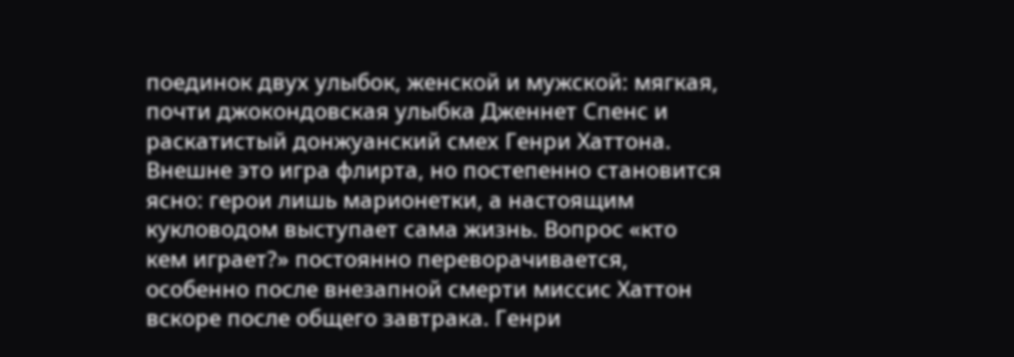поединок двух улыбок, женской и мужской: мягкая, почти джокондовская улыбка Дженнет Спенс и раскатистый донжуанский смех Генри Хаттона. Внешне это игра флирта, но постепенно становится ясно: герои лишь марионетки, а настоящим кукловодом выступает сама жизнь. Вопрос «кто кем играет?» постоянно переворачивается, особенно после внезапной смерти миссис Хаттон вскоре после общего завтрака. Генри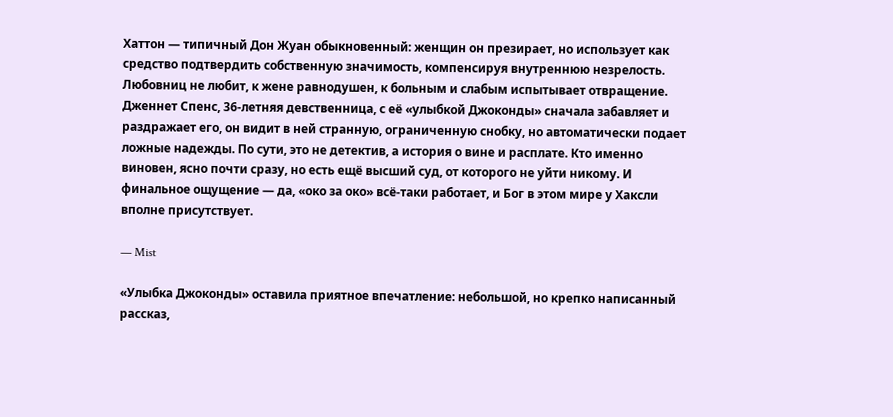Хаттон — типичный Дон Жуан обыкновенный: женщин он презирает, но использует как средство подтвердить собственную значимость, компенсируя внутреннюю незрелость. Любовниц не любит, к жене равнодушен, к больным и слабым испытывает отвращение. Дженнет Спенс, 36‑летняя девственница, с её «улыбкой Джоконды» сначала забавляет и раздражает его, он видит в ней странную, ограниченную снобку, но автоматически подает ложные надежды. По сути, это не детектив, а история о вине и расплате. Кто именно виновен, ясно почти сразу, но есть ещё высший суд, от которого не уйти никому. И финальное ощущение — да, «око за око» всё-таки работает, и Бог в этом мире у Хаксли вполне присутствует.

— Mist

«Улыбка Джоконды» оставила приятное впечатление: небольшой, но крепко написанный рассказ,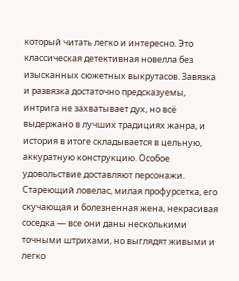который читать легко и интересно. Это классическая детективная новелла без изысканных сюжетных выкрутасов. Завязка и развязка достаточно предсказуемы, интрига не захватывает дух, но всё выдержано в лучших традициях жанра, и история в итоге складывается в цельную, аккуратную конструкцию. Особое удовольствие доставляют персонажи. Стареющий ловелас, милая профурсетка, его скучающая и болезненная жена, некрасивая соседка — все они даны несколькими точными штрихами, но выглядят живыми и легко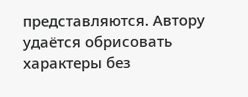представляются. Автору удаётся обрисовать характеры без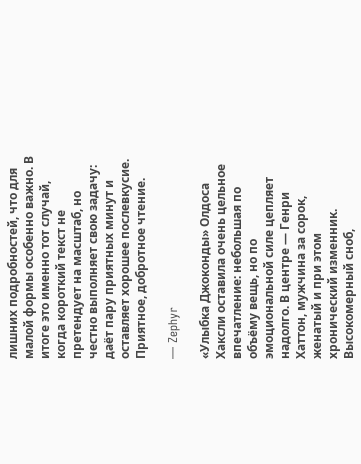лишних подробностей, что для малой формы особенно важно. В итоге это именно тот случай, когда короткий текст не претендует на масштаб, но честно выполняет свою задачу: даёт пару приятных минут и оставляет хорошее послевкусие. Приятное, добротное чтение.

— Zephyr

«Улыбка Джоконды» Олдоса Хаксли оставила очень цельное впечатление: небольшая по объёму вещь, но по эмоциональной силе цепляет надолго. В центре — Генри Хаттон, мужчина за сорок, женатый и при этом хронический изменник. Высокомерный сноб,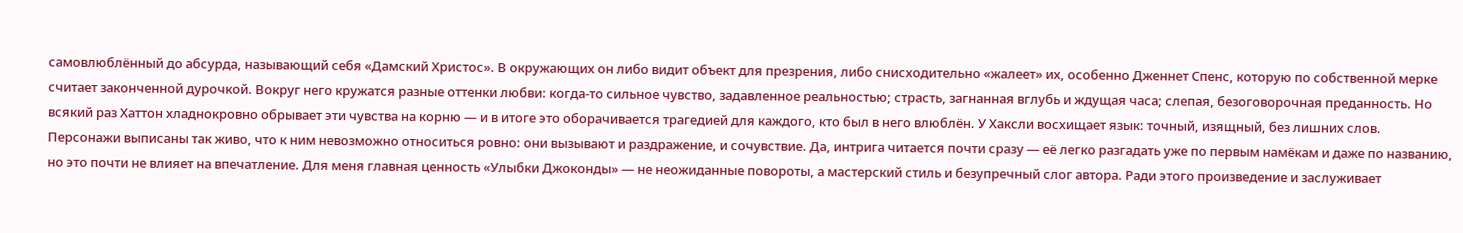самовлюблённый до абсурда, называющий себя «Дамский Христос». В окружающих он либо видит объект для презрения, либо снисходительно «жалеет» их, особенно Дженнет Спенс, которую по собственной мерке считает законченной дурочкой. Вокруг него кружатся разные оттенки любви: когда‑то сильное чувство, задавленное реальностью; страсть, загнанная вглубь и ждущая часа; слепая, безоговорочная преданность. Но всякий раз Хаттон хладнокровно обрывает эти чувства на корню — и в итоге это оборачивается трагедией для каждого, кто был в него влюблён. У Хаксли восхищает язык: точный, изящный, без лишних слов. Персонажи выписаны так живо, что к ним невозможно относиться ровно: они вызывают и раздражение, и сочувствие. Да, интрига читается почти сразу — её легко разгадать уже по первым намёкам и даже по названию, но это почти не влияет на впечатление. Для меня главная ценность «Улыбки Джоконды» — не неожиданные повороты, а мастерский стиль и безупречный слог автора. Ради этого произведение и заслуживает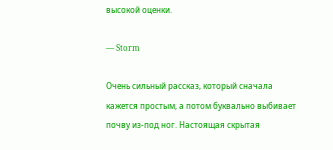высокой оценки.

— Storm

Очень сильный рассказ, который сначала кажется простым, а потом буквально выбивает почву из‑под ног. Настоящая скрытая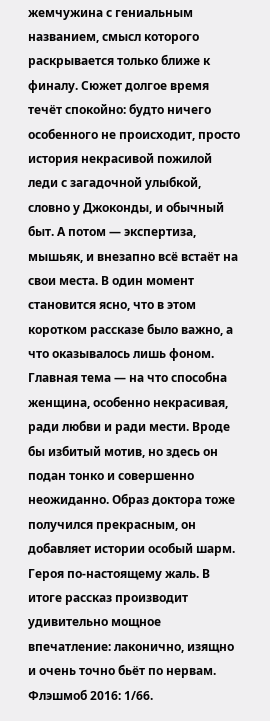жемчужина с гениальным названием, смысл которого раскрывается только ближе к финалу. Сюжет долгое время течёт спокойно: будто ничего особенного не происходит, просто история некрасивой пожилой леди с загадочной улыбкой, словно у Джоконды, и обычный быт. А потом — экспертиза, мышьяк, и внезапно всё встаёт на свои места. В один момент становится ясно, что в этом коротком рассказе было важно, а что оказывалось лишь фоном. Главная тема — на что способна женщина, особенно некрасивая, ради любви и ради мести. Вроде бы избитый мотив, но здесь он подан тонко и совершенно неожиданно. Образ доктора тоже получился прекрасным, он добавляет истории особый шарм. Героя по‑настоящему жаль. В итоге рассказ производит удивительно мощное впечатление: лаконично, изящно и очень точно бьёт по нервам. Флэшмоб 2016: 1/66.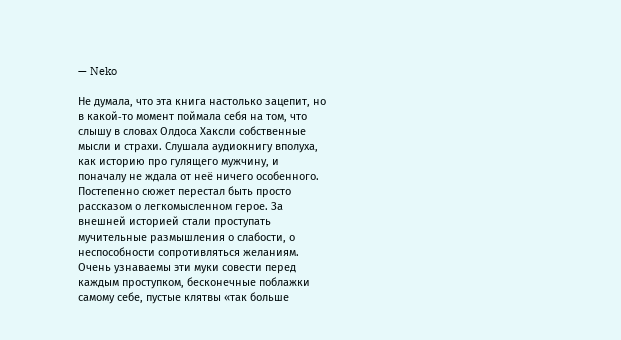— Neko

Не думала, что эта книга настолько зацепит, но в какой‑то момент поймала себя на том, что слышу в словах Олдоса Хаксли собственные мысли и страхи. Слушала аудиокнигу вполуха, как историю про гулящего мужчину, и поначалу не ждала от неё ничего особенного. Постепенно сюжет перестал быть просто рассказом о легкомысленном герое. За внешней историей стали проступать мучительные размышления о слабости, о неспособности сопротивляться желаниям. Очень узнаваемы эти муки совести перед каждым проступком, бесконечные поблажки самому себе, пустые клятвы «так больше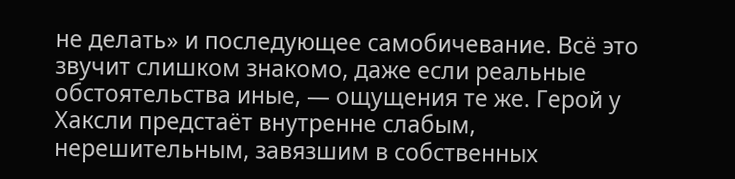не делать» и последующее самобичевание. Всё это звучит слишком знакомо, даже если реальные обстоятельства иные, — ощущения те же. Герой у Хаксли предстаёт внутренне слабым, нерешительным, завязшим в собственных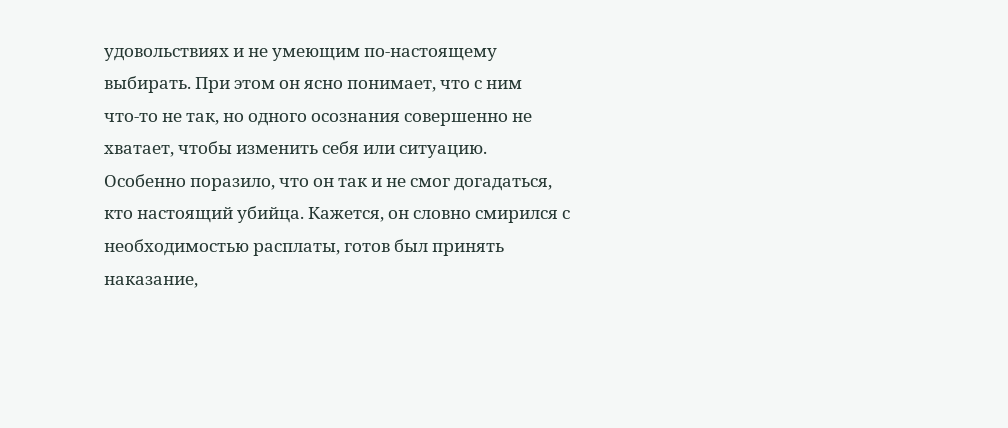удовольствиях и не умеющим по‑настоящему выбирать. При этом он ясно понимает, что с ним что‑то не так, но одного осознания совершенно не хватает, чтобы изменить себя или ситуацию. Особенно поразило, что он так и не смог догадаться, кто настоящий убийца. Кажется, он словно смирился с необходимостью расплаты, готов был принять наказание,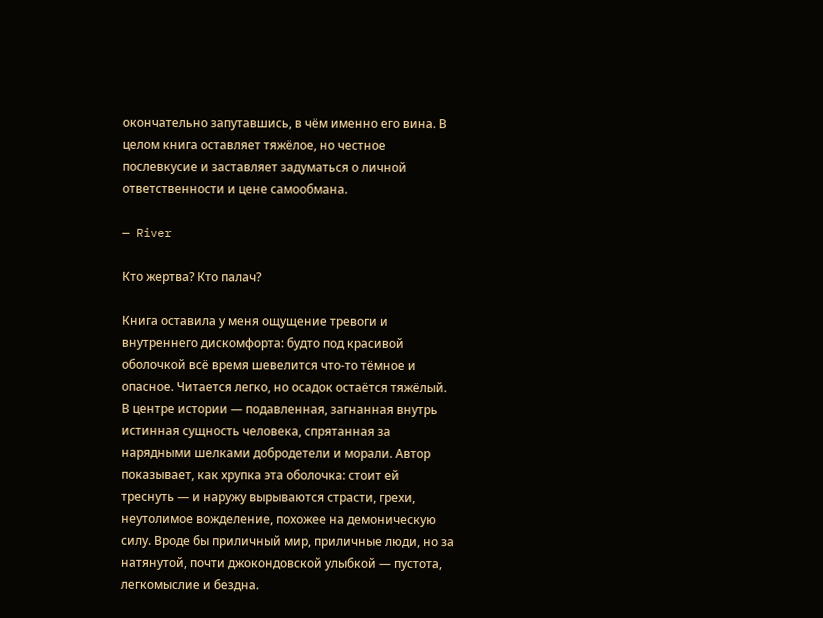окончательно запутавшись, в чём именно его вина. В целом книга оставляет тяжёлое, но честное послевкусие и заставляет задуматься о личной ответственности и цене самообмана.

— River

Кто жертва? Кто палач?

Книга оставила у меня ощущение тревоги и внутреннего дискомфорта: будто под красивой оболочкой всё время шевелится что‑то тёмное и опасное. Читается легко, но осадок остаётся тяжёлый. В центре истории — подавленная, загнанная внутрь истинная сущность человека, спрятанная за нарядными шелками добродетели и морали. Автор показывает, как хрупка эта оболочка: стоит ей треснуть — и наружу вырываются страсти, грехи, неутолимое вожделение, похожее на демоническую силу. Вроде бы приличный мир, приличные люди, но за натянутой, почти джокондовской улыбкой — пустота, легкомыслие и бездна.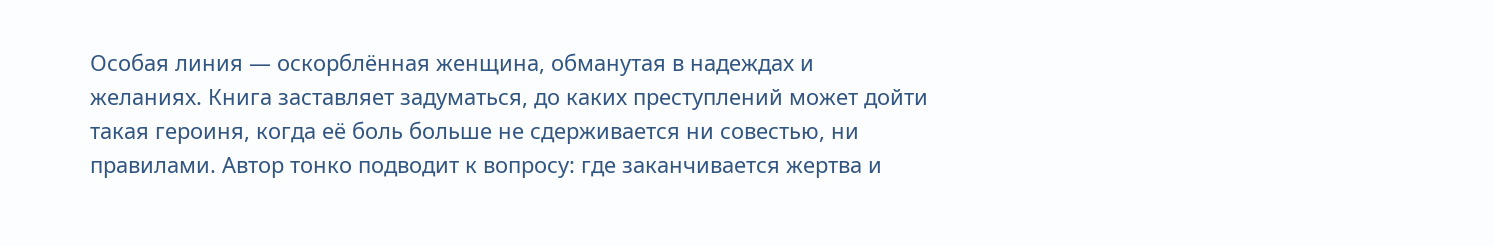Особая линия — оскорблённая женщина, обманутая в надеждах и желаниях. Книга заставляет задуматься, до каких преступлений может дойти такая героиня, когда её боль больше не сдерживается ни совестью, ни правилами. Автор тонко подводит к вопросу: где заканчивается жертва и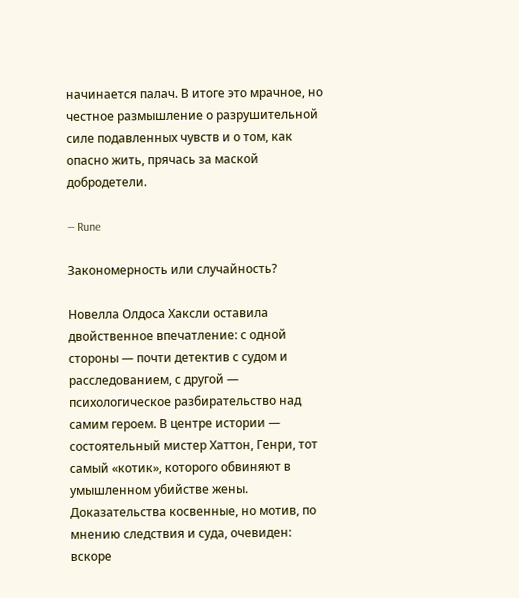начинается палач. В итоге это мрачное, но честное размышление о разрушительной силе подавленных чувств и о том, как опасно жить, прячась за маской добродетели.

— Rune

Закономерность или случайность?

Новелла Олдоса Хаксли оставила двойственное впечатление: с одной стороны — почти детектив с судом и расследованием, с другой — психологическое разбирательство над самим героем. В центре истории — состоятельный мистер Хаттон, Генри, тот самый «котик», которого обвиняют в умышленном убийстве жены. Доказательства косвенные, но мотив, по мнению следствия и суда, очевиден: вскоре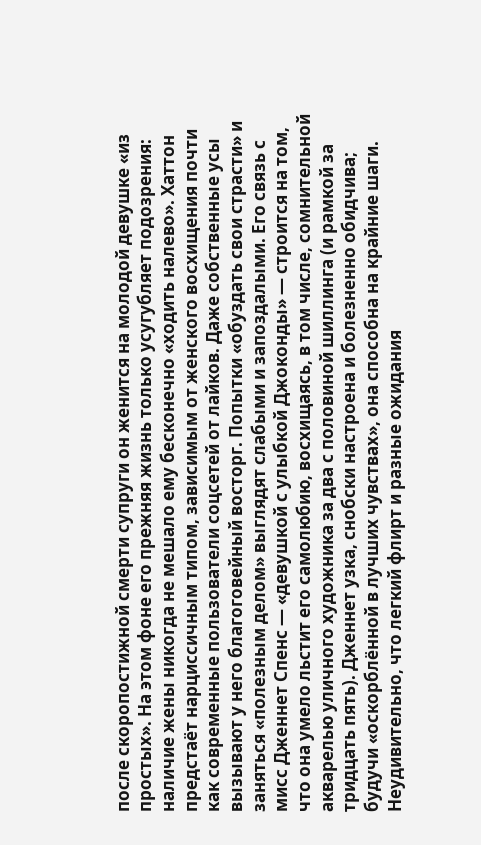после скоропостижной смерти супруги он женится на молодой девушке «из простых». На этом фоне его прежняя жизнь только усугубляет подозрения: наличие жены никогда не мешало ему бесконечно «ходить налево». Хаттон предстаёт нарциссичным типом, зависимым от женского восхищения почти как современные пользователи соцсетей от лайков. Даже собственные усы вызывают у него благоговейный восторг. Попытки «обуздать свои страсти» и заняться «полезным делом» выглядят слабыми и запоздалыми. Его связь с мисс Дженнет Спенс — «девушкой с улыбкой Джоконды» — строится на том, что она умело льстит его самолюбию, восхищаясь, в том числе, сомнительной акварелью уличного художника за два с половиной шиллинга (и рамкой за тридцать пять). Дженнет узка, снобски настроена и болезненно обидчива; будучи «оскорблённой в лучших чувствах», она способна на крайние шаги. Неудивительно, что легкий флирт и разные ожидания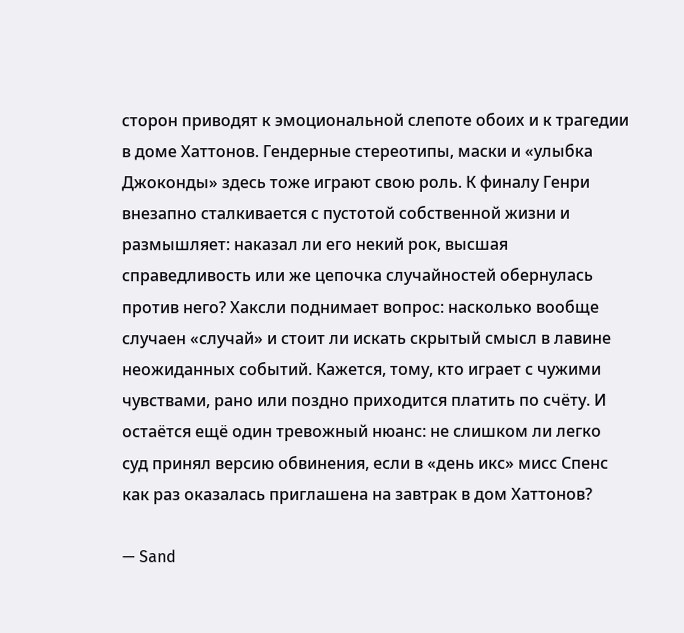сторон приводят к эмоциональной слепоте обоих и к трагедии в доме Хаттонов. Гендерные стереотипы, маски и «улыбка Джоконды» здесь тоже играют свою роль. К финалу Генри внезапно сталкивается с пустотой собственной жизни и размышляет: наказал ли его некий рок, высшая справедливость или же цепочка случайностей обернулась против него? Хаксли поднимает вопрос: насколько вообще случаен «случай» и стоит ли искать скрытый смысл в лавине неожиданных событий. Кажется, тому, кто играет с чужими чувствами, рано или поздно приходится платить по счёту. И остаётся ещё один тревожный нюанс: не слишком ли легко суд принял версию обвинения, если в «день икс» мисс Спенс как раз оказалась приглашена на завтрак в дом Хаттонов?

— Sand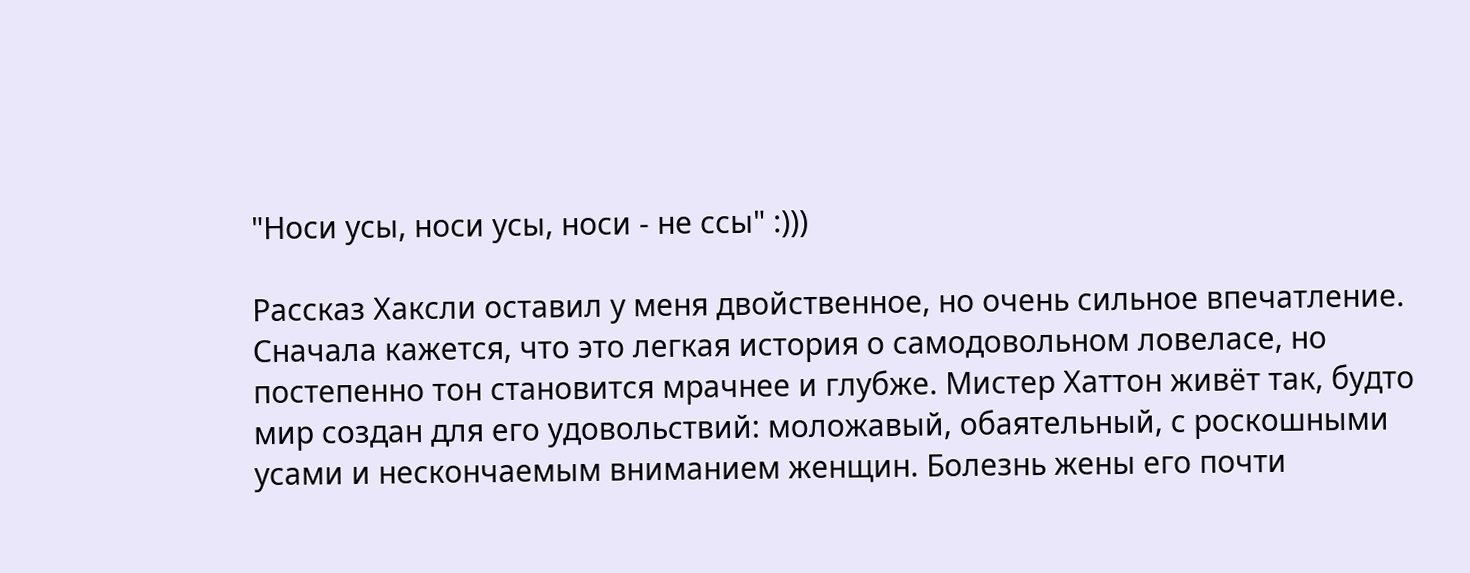"Носи усы, носи усы, носи - не ссы" :)))

Рассказ Хаксли оставил у меня двойственное, но очень сильное впечатление. Сначала кажется, что это легкая история о самодовольном ловеласе, но постепенно тон становится мрачнее и глубже. Мистер Хаттон живёт так, будто мир создан для его удовольствий: моложавый, обаятельный, с роскошными усами и нескончаемым вниманием женщин. Болезнь жены его почти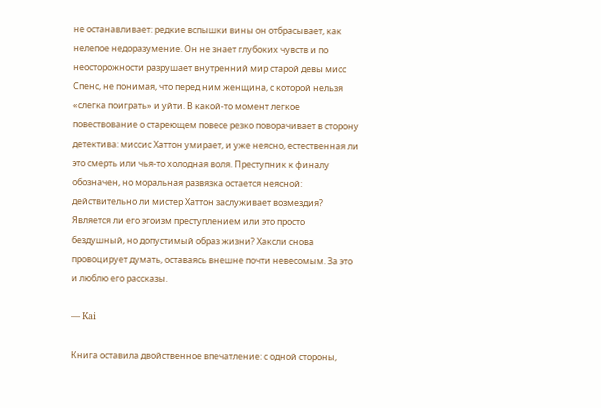не останавливает: редкие вспышки вины он отбрасывает, как нелепое недоразумение. Он не знает глубоких чувств и по неосторожности разрушает внутренний мир старой девы мисс Спенс, не понимая, что перед ним женщина, с которой нельзя «слегка поиграть» и уйти. В какой-то момент легкое повествование о стареющем повесе резко поворачивает в сторону детектива: миссис Хаттон умирает, и уже неясно, естественная ли это смерть или чья-то холодная воля. Преступник к финалу обозначен, но моральная развязка остается неясной: действительно ли мистер Хаттон заслуживает возмездия? Является ли его эгоизм преступлением или это просто бездушный, но допустимый образ жизни? Хаксли снова провоцирует думать, оставаясь внешне почти невесомым. За это и люблю его рассказы.

— Kai

Книга оставила двойственное впечатление: с одной стороны,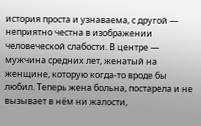история проста и узнаваема, с другой — неприятно честна в изображении человеческой слабости. В центре — мужчина средних лет, женатый на женщине, которую когда-то вроде бы любил. Теперь жена больна, постарела и не вызывает в нём ни жалости,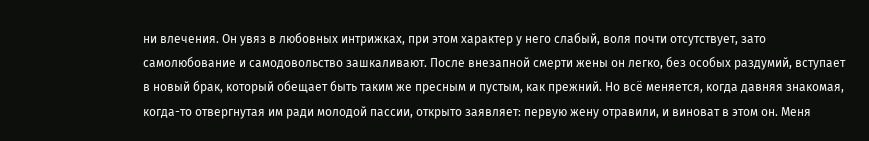ни влечения. Он увяз в любовных интрижках, при этом характер у него слабый, воля почти отсутствует, зато самолюбование и самодовольство зашкаливают. После внезапной смерти жены он легко, без особых раздумий, вступает в новый брак, который обещает быть таким же пресным и пустым, как прежний. Но всё меняется, когда давняя знакомая, когда-то отвергнутая им ради молодой пассии, открыто заявляет: первую жену отравили, и виноват в этом он. Меня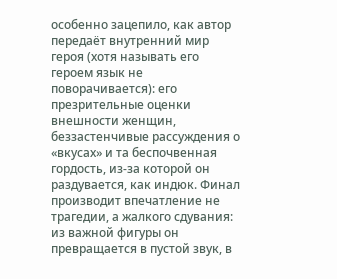особенно зацепило, как автор передаёт внутренний мир героя (хотя называть его героем язык не поворачивается): его презрительные оценки внешности женщин, беззастенчивые рассуждения о «вкусах» и та беспочвенная гордость, из-за которой он раздувается, как индюк. Финал производит впечатление не трагедии, а жалкого сдувания: из важной фигуры он превращается в пустой звук, в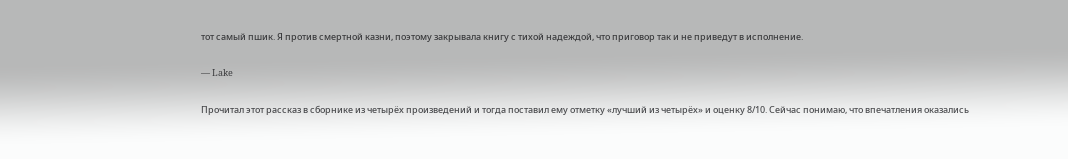тот самый пшик. Я против смертной казни, поэтому закрывала книгу с тихой надеждой, что приговор так и не приведут в исполнение.

— Lake

Прочитал этот рассказ в сборнике из четырёх произведений и тогда поставил ему отметку «лучший из четырёх» и оценку 8/10. Сейчас понимаю, что впечатления оказались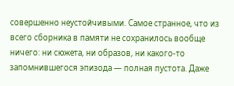совершенно неустойчивыми. Самое странное, что из всего сборника в памяти не сохранилось вообще ничего: ни сюжета, ни образов, ни какого-то запомнившегося эпизода — полная пустота. Даже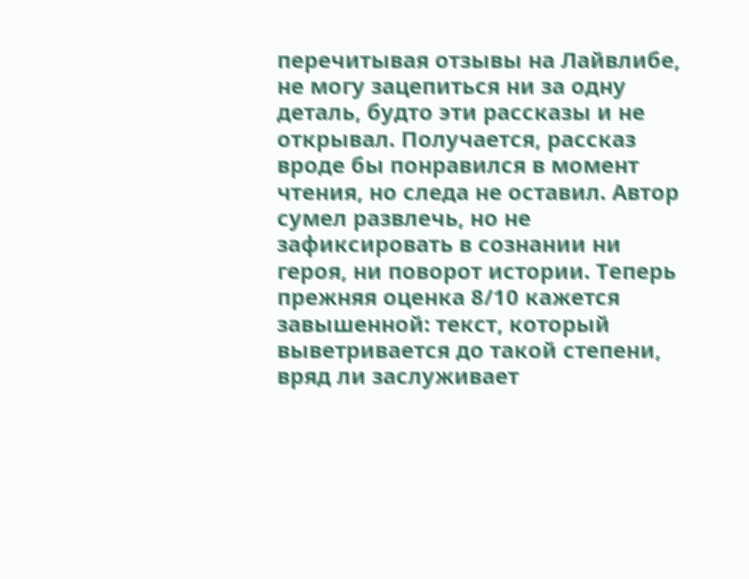перечитывая отзывы на Лайвлибе, не могу зацепиться ни за одну деталь, будто эти рассказы и не открывал. Получается, рассказ вроде бы понравился в момент чтения, но следа не оставил. Автор сумел развлечь, но не зафиксировать в сознании ни героя, ни поворот истории. Теперь прежняя оценка 8/10 кажется завышенной: текст, который выветривается до такой степени, вряд ли заслуживает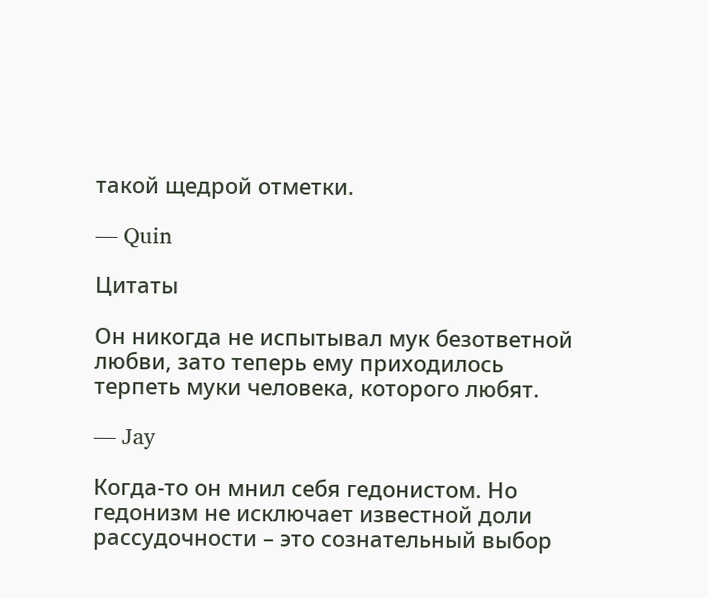такой щедрой отметки.

— Quin

Цитаты

Он никогда не испытывал мук безответной любви, зато теперь ему приходилось терпеть муки человека, которого любят.

— Jay

Когда-то он мнил себя гедонистом. Но гедонизм не исключает известной доли рассудочности – это сознательный выбор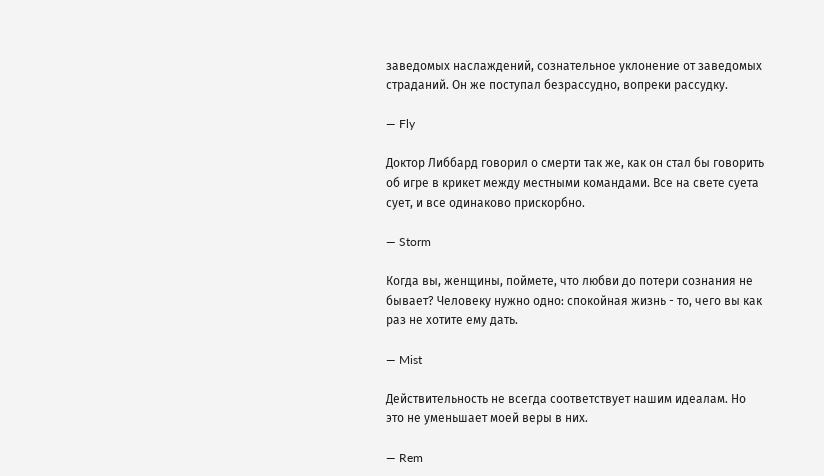заведомых наслаждений, сознательное уклонение от заведомых страданий. Он же поступал безрассудно, вопреки рассудку.

— Fly

Доктор Либбард говорил о смерти так же, как он стал бы говорить об игре в крикет между местными командами. Все на свете суета сует, и все одинаково прискорбно.

— Storm

Когда вы, женщины, поймете, что любви до потери сознания не бывает? Человеку нужно одно: спокойная жизнь - то, чего вы как раз не хотите ему дать.

— Mist

Действительность не всегда соответствует нашим идеалам. Но это не уменьшает моей веры в них.

— Rem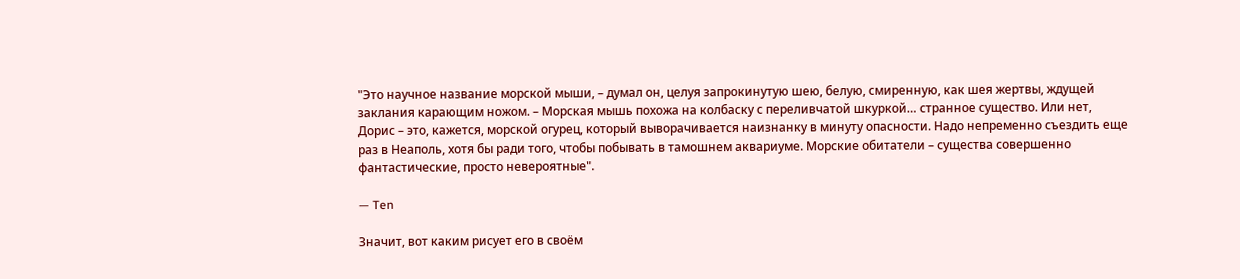"Это научное название морской мыши, – думал он, целуя запрокинутую шею, белую, смиренную, как шея жертвы, ждущей заклания карающим ножом. – Морская мышь похожа на колбаску с переливчатой шкуркой… странное существо. Или нет, Дорис – это, кажется, морской огурец, который выворачивается наизнанку в минуту опасности. Надо непременно съездить еще раз в Неаполь, хотя бы ради того, чтобы побывать в тамошнем аквариуме. Морские обитатели – существа совершенно фантастические, просто невероятные".

— Ten

Значит, вот каким рисует его в своём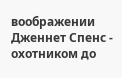воображении Дженнет Спенс - охотником до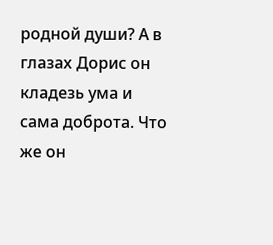родной души? А в глазах Дорис он кладезь ума и сама доброта. Что же он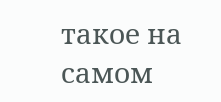такое на самом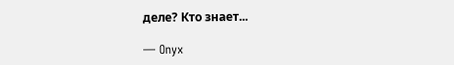деле? Кто знает...

— Onyx